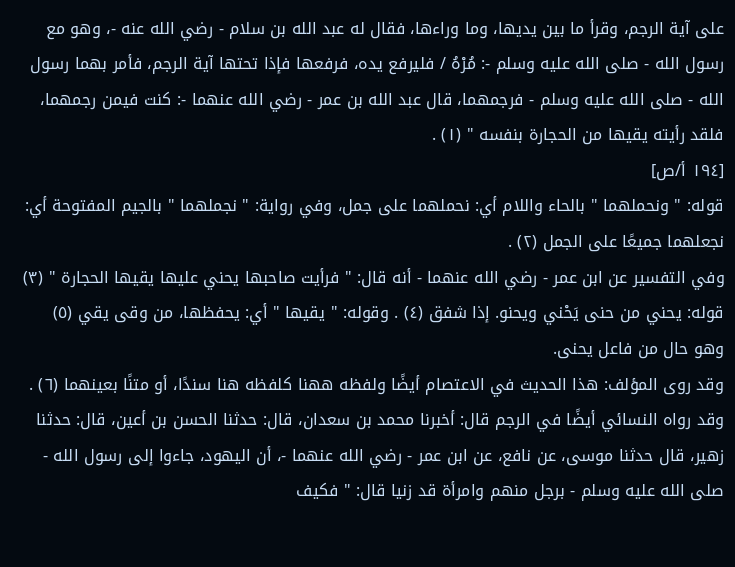على آية الرجم، وقرأ ما بين يديها، وما وراءها، فقال له عبد الله بن سلام - رضي الله عنه -، وهو مع رسول الله - صلى الله عليه وسلم -: مُرْهُ / فليرفع يده، فرفعها فإذا تحتها آية الرجم، فأمر بهما رسول الله - صلى الله عليه وسلم - فرجمهما، قال عبد الله بن عمر - رضي الله عنهما -: كنت فيمن رجمهما، فلقد رأيته يقيها من الحجارة بنفسه " (١) .
[١٩٤ أ/ص]
قوله: " ونحملهما " بالحاء واللام أي: نحملهما على جمل، وفي رواية: " نجملهما " بالجيم المفتوحة أي: نجعلهما جميعًا على الجمل (٢) .
وفي التفسير عن ابن عمر - رضي الله عنهما - أنه قال: " فرأيت صاحبها يحني عليها يقيها الحجارة " (٣) قوله: يحني من حنى يَحْني ويحنو. إذا شفق (٤) . وقوله: " يقيها " أي: يحفظها، من وقى يقي (٥) وهو حال من فاعل يحنى.
وقد روى المؤلف: هذا الحديث في الاعتصام أيضًا ولفظه ههنا كلفظه هنا سندًا، أو متنًا بعينهما (٦) .
وقد رواه النسائي أيضًا في الرجم قال: أخبرنا محمد بن سعدان، قال: حدثنا الحسن بن أعين، قال: حدثنا زهير، قال حدثنا موسى، عن نافع، عن ابن عمر - رضي الله عنهما -، أن اليهود، جاءوا إلى رسول الله - صلى الله عليه وسلم - برجل منهم وامرأة قد زنيا قال: " فكيف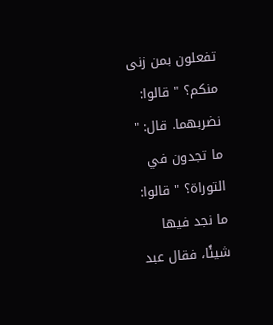تفعلون بمن زنى منكم؟ " قالوا: نضربهما. قال: " ما تجدون في التوراة؟ " قالوا: ما نجد فيها شيئًا، فقال عبد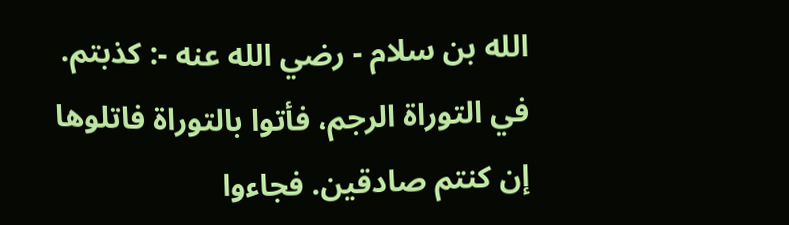الله بن سلام - رضي الله عنه -: كذبتم. في التوراة الرجم، فأتوا بالتوراة فاتلوها إن كنتم صادقين. فجاءوا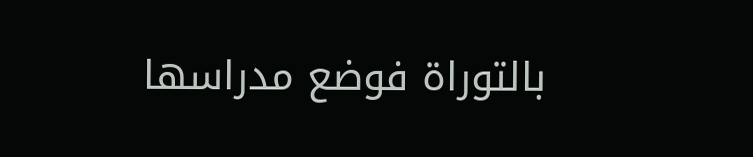بالتوراة فوضع مدراسها